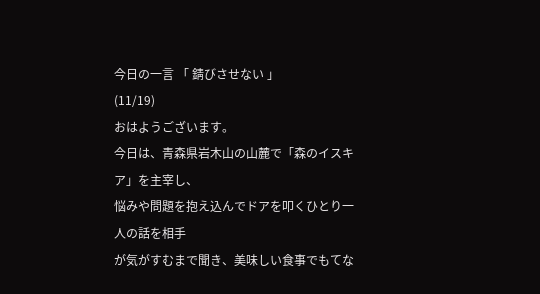今日の一言 「 錆びさせない 」
(11/19)
おはようございます。
今日は、青森県岩木山の山麓で「森のイスキア」を主宰し、
悩みや問題を抱え込んでドアを叩くひとり一人の話を相手
が気がすむまで聞き、美味しい食事でもてな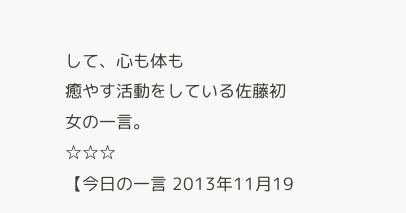して、心も体も
癒やす活動をしている佐藤初女の一言。
☆☆☆
【今日の一言 2013年11月19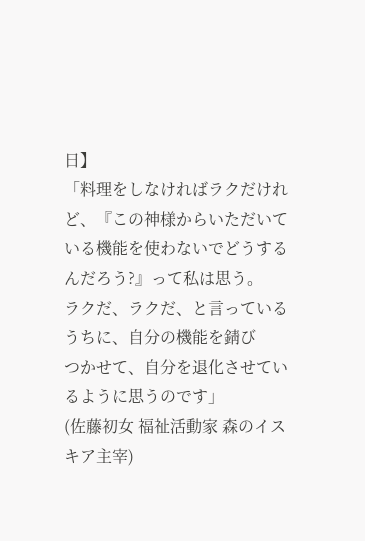日】
「料理をしなければラクだけれど、『この神様からいただいて
いる機能を使わないでどうするんだろう?』って私は思う。
ラクだ、ラクだ、と言っているうちに、自分の機能を錆び
つかせて、自分を退化させているように思うのです」
(佐藤初女 福祉活動家 森のイスキア主宰)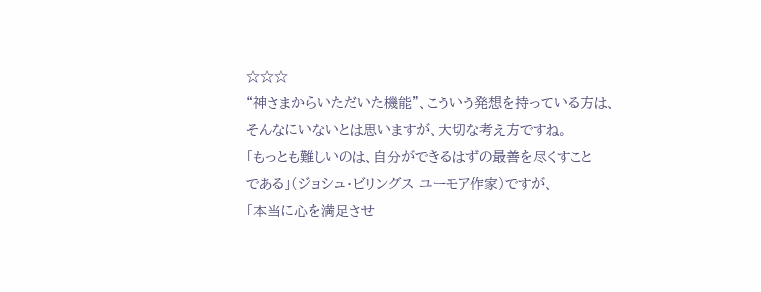☆☆☆
“神さまからいただいた機能”、こういう発想を持っている方は、
そんなにいないとは思いますが、大切な考え方ですね。
「もっとも難しいのは、自分ができるはずの最善を尽くすこと
である」(ジョシュ・ビリングス ユーモア作家)ですが、
「本当に心を満足させ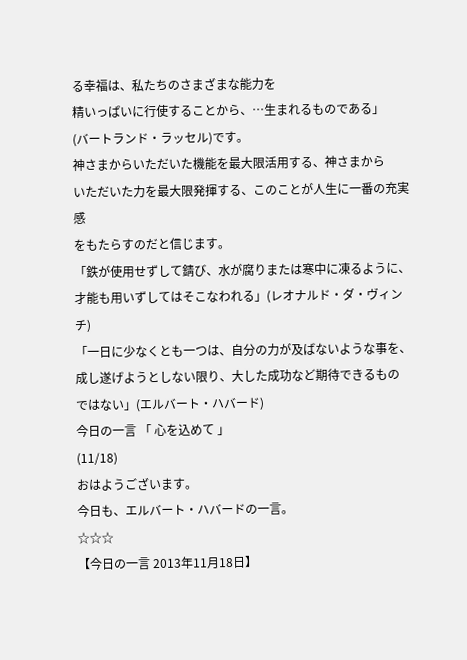る幸福は、私たちのさまざまな能力を
精いっぱいに行使することから、…生まれるものである」
(バートランド・ラッセル)です。
神さまからいただいた機能を最大限活用する、神さまから
いただいた力を最大限発揮する、このことが人生に一番の充実感
をもたらすのだと信じます。
「鉄が使用せずして錆び、水が腐りまたは寒中に凍るように、
才能も用いずしてはそこなわれる」(レオナルド・ダ・ヴィンチ)
「一日に少なくとも一つは、自分の力が及ばないような事を、
成し遂げようとしない限り、大した成功など期待できるもの
ではない」(エルバート・ハバード)
今日の一言 「 心を込めて 」
(11/18)
おはようございます。
今日も、エルバート・ハバードの一言。
☆☆☆
【今日の一言 2013年11月18日】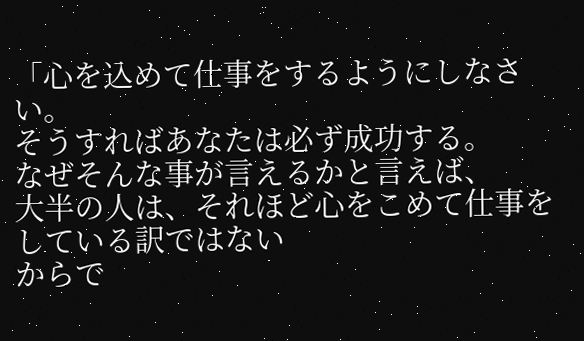「心を込めて仕事をするようにしなさい。
そうすればあなたは必ず成功する。
なぜそんな事が言えるかと言えば、
大半の人は、それほど心をこめて仕事をしている訳ではない
からで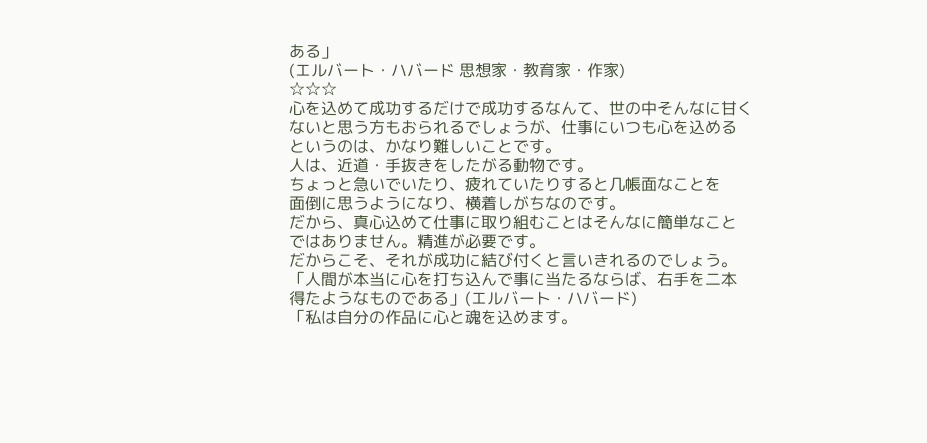ある」
(エルバート・ハバード 思想家・教育家・作家)
☆☆☆
心を込めて成功するだけで成功するなんて、世の中そんなに甘く
ないと思う方もおられるでしょうが、仕事にいつも心を込める
というのは、かなり難しいことです。
人は、近道・手抜きをしたがる動物です。
ちょっと急いでいたり、疲れていたりすると几帳面なことを
面倒に思うようになり、横着しがちなのです。
だから、真心込めて仕事に取り組むことはそんなに簡単なこと
ではありません。精進が必要です。
だからこそ、それが成功に結び付くと言いきれるのでしょう。
「人間が本当に心を打ち込んで事に当たるならば、右手を二本
得たようなものである」(エルバート・ハバード)
「私は自分の作品に心と魂を込めます。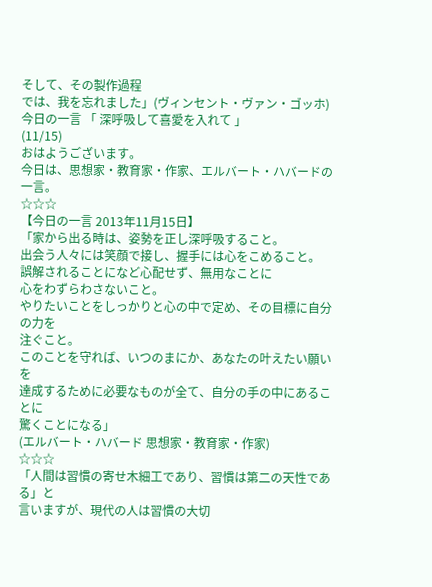そして、その製作過程
では、我を忘れました」(ヴィンセント・ヴァン・ゴッホ)
今日の一言 「 深呼吸して喜愛を入れて 」
(11/15)
おはようございます。
今日は、思想家・教育家・作家、エルバート・ハバードの一言。
☆☆☆
【今日の一言 2013年11月15日】
「家から出る時は、姿勢を正し深呼吸すること。
出会う人々には笑顔で接し、握手には心をこめること。
誤解されることになど心配せず、無用なことに
心をわずらわさないこと。
やりたいことをしっかりと心の中で定め、その目標に自分の力を
注ぐこと。
このことを守れば、いつのまにか、あなたの叶えたい願いを
達成するために必要なものが全て、自分の手の中にあることに
驚くことになる」
(エルバート・ハバード 思想家・教育家・作家)
☆☆☆
「人間は習慣の寄せ木細工であり、習慣は第二の天性である」と
言いますが、現代の人は習慣の大切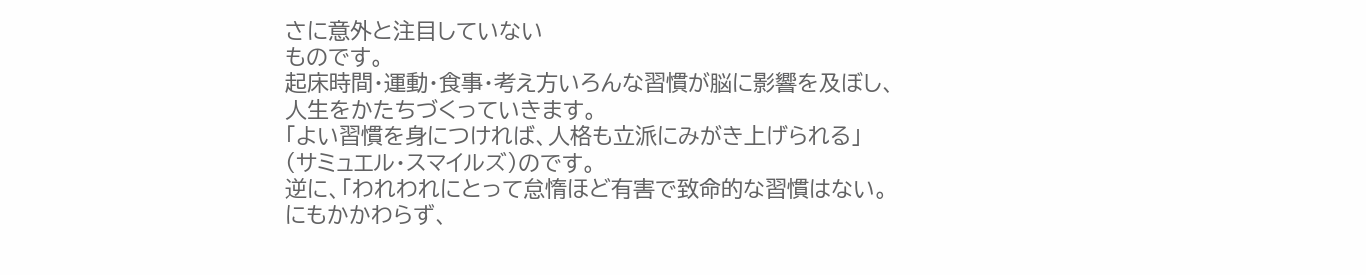さに意外と注目していない
ものです。
起床時間・運動・食事・考え方いろんな習慣が脳に影響を及ぼし、
人生をかたちづくっていきます。
「よい習慣を身につければ、人格も立派にみがき上げられる」
(サミュエル・スマイルズ)のです。
逆に、「われわれにとって怠惰ほど有害で致命的な習慣はない。
にもかかわらず、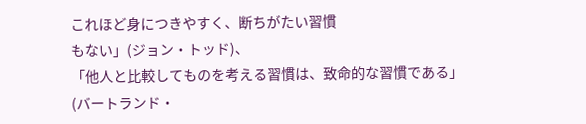これほど身につきやすく、断ちがたい習慣
もない」(ジョン・トッド)、
「他人と比較してものを考える習慣は、致命的な習慣である」
(バートランド・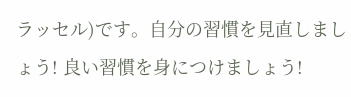ラッセル)です。自分の習慣を見直しまし
ょう! 良い習慣を身につけましょう!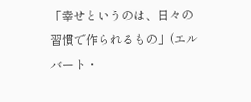「幸せというのは、日々の習慣で作られるもの」(エルバート・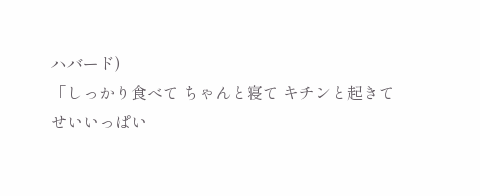ハバード)
「しっかり食べて ちゃんと寝て キチンと起きて
せいいっぱい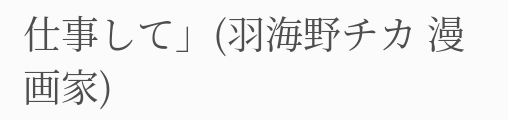仕事して」(羽海野チカ 漫画家)